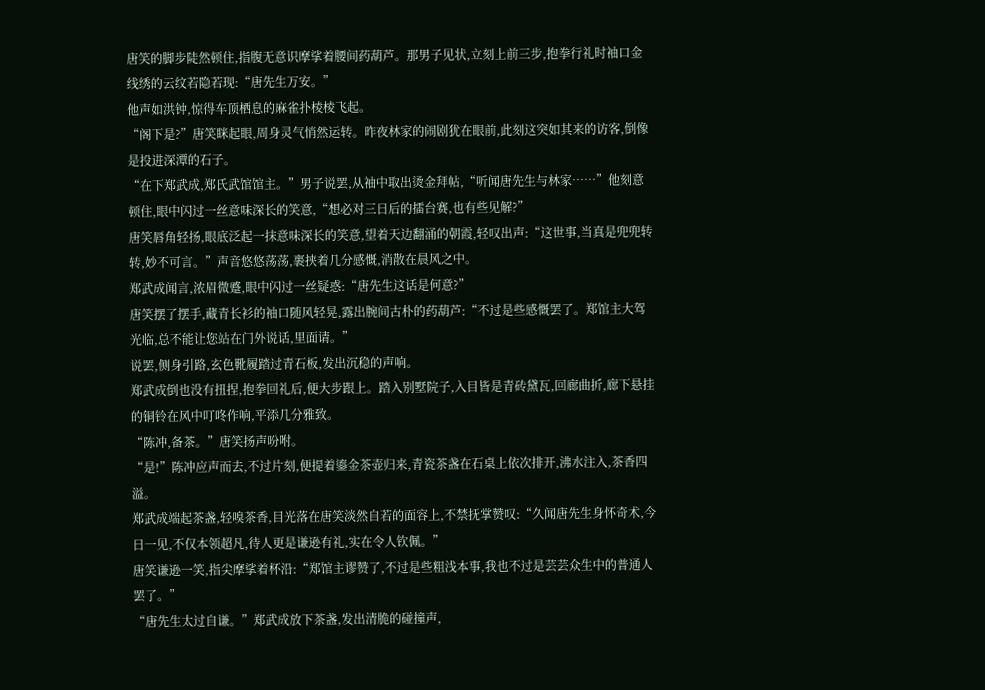唐笑的脚步陡然顿住,指腹无意识摩挲着腰间药葫芦。那男子见状,立刻上前三步,抱拳行礼时袖口金线绣的云纹若隐若现:“唐先生万安。”
他声如洪钟,惊得车顶栖息的麻雀扑棱棱飞起。
“阁下是?”唐笑眯起眼,周身灵气悄然运转。昨夜林家的闹剧犹在眼前,此刻这突如其来的访客,倒像是投进深潭的石子。
“在下郑武成,郑氏武馆馆主。”男子说罢,从袖中取出烫金拜帖,“听闻唐先生与林家……”他刻意顿住,眼中闪过一丝意味深长的笑意,“想必对三日后的擂台赛,也有些见解?”
唐笑唇角轻扬,眼底泛起一抹意味深长的笑意,望着天边翻涌的朝霞,轻叹出声:“这世事,当真是兜兜转转,妙不可言。”声音悠悠荡荡,裹挟着几分感慨,消散在晨风之中。
郑武成闻言,浓眉微蹙,眼中闪过一丝疑惑:“唐先生这话是何意?”
唐笑摆了摆手,藏青长衫的袖口随风轻晃,露出腕间古朴的药葫芦:“不过是些感慨罢了。郑馆主大驾光临,总不能让您站在门外说话,里面请。”
说罢,侧身引路,玄色靴履踏过青石板,发出沉稳的声响。
郑武成倒也没有扭捏,抱拳回礼后,便大步跟上。踏入别墅院子,入目皆是青砖黛瓦,回廊曲折,廊下悬挂的铜铃在风中叮咚作响,平添几分雅致。
“陈冲,备茶。”唐笑扬声吩咐。
“是!”陈冲应声而去,不过片刻,便提着鎏金茶壶归来,青瓷茶盏在石桌上依次排开,沸水注入,茶香四溢。
郑武成端起茶盏,轻嗅茶香,目光落在唐笑淡然自若的面容上,不禁抚掌赞叹:“久闻唐先生身怀奇术,今日一见,不仅本领超凡,待人更是谦逊有礼,实在令人钦佩。”
唐笑谦逊一笑,指尖摩挲着杯沿:“郑馆主谬赞了,不过是些粗浅本事,我也不过是芸芸众生中的普通人罢了。”
“唐先生太过自谦。”郑武成放下茶盏,发出清脆的碰撞声,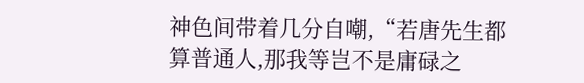神色间带着几分自嘲,“若唐先生都算普通人,那我等岂不是庸碌之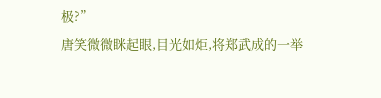极?”
唐笑微微眯起眼,目光如炬,将郑武成的一举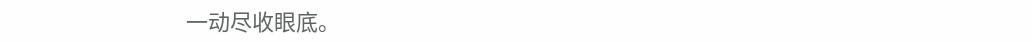一动尽收眼底。